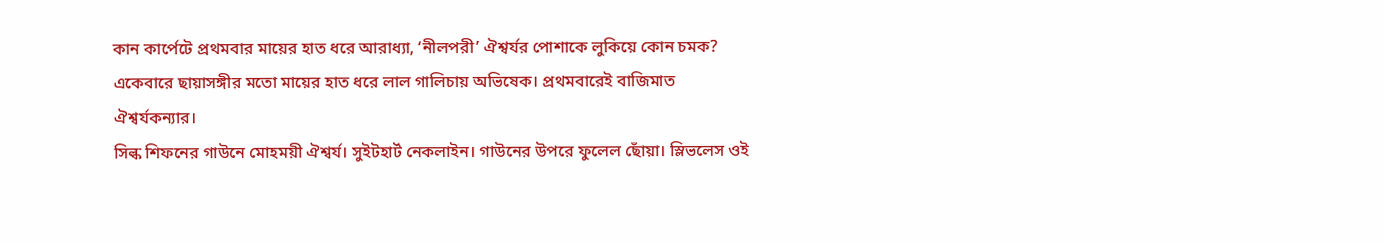কান কার্পেটে প্রথমবার মায়ের হাত ধরে আরাধ্যা, ‘নীলপরী’ ঐশ্বর্যর পোশাকে লুকিয়ে কোন চমক?
একেবারে ছায়াসঙ্গীর মতো মায়ের হাত ধরে লাল গালিচায় অভিষেক। প্রথমবারেই বাজিমাত ঐশ্বর্যকন্যার।
সিল্ক শিফনের গাউনে মোহময়ী ঐশ্বর্য। সুইটহার্ট নেকলাইন। গাউনের উপরে ফুলেল ছোঁয়া। স্লিভলেস ওই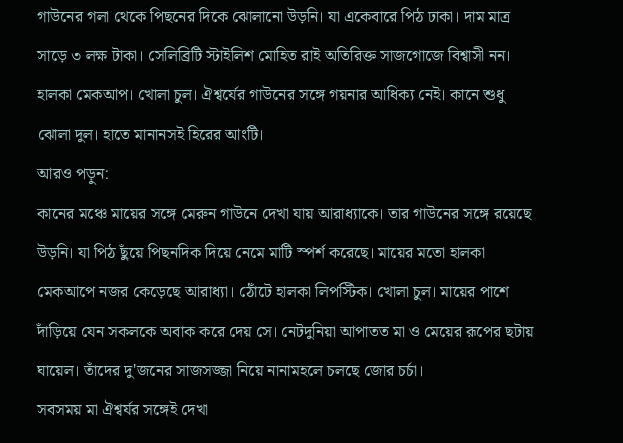গাউনের গলা থেকে পিছনের দিকে ঝোলানো উড়নি। যা একেবারে পিঠ ঢাকা। দাম মাত্র সাড়ে ৩ লক্ষ টাকা। সেলিব্রিটি স্টাইলিশ মোহিত রাই অতিরিক্ত সাজগোজে বিশ্বাসী নন। হালকা মেকআপ। খোলা চুল। ঐশ্বর্যের গাউনের সঙ্গে গয়নার আধিক্য নেই। কানে শুধু ঝোলা দুল। হাতে মানানসই হিরের আংটি।
আরও পড়ুন:
কানের মঞ্চে মায়ের সঙ্গে মেরুন গাউনে দেখা যায় আরাধ্যাকে। তার গাউনের সঙ্গে রয়েছে উড়নি। যা পিঠ ছুঁয়ে পিছনদিক দিয়ে নেমে মাটি স্পর্শ করেছে। মায়ের মতো হালকা মেকআপে নজর কেড়েছে আরাধ্যা। ঠোঁটে হালকা লিপস্টিক। খোলা চুল। মায়ের পাশে দাঁড়িয়ে যেন সকলকে অবাক করে দেয় সে। নেটদুনিয়া আপাতত মা ও মেয়ের রূপের ছটায় ঘায়েল। তাঁদের দু'জনের সাজসজ্জা নিয়ে নানামহলে চলছে জোর চর্চা।
সবসময় মা ঐশ্বর্যর সঙ্গেই দেখা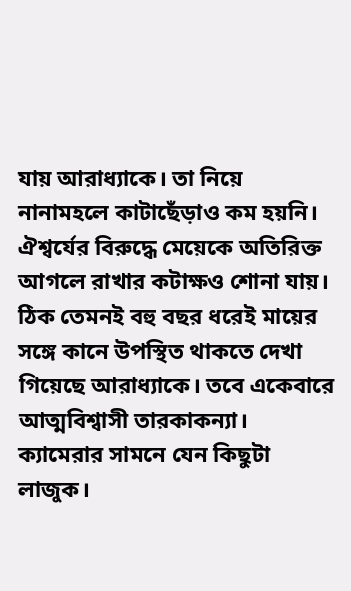যায় আরাধ্যাকে। তা নিয়ে নানামহলে কাটাছেঁড়াও কম হয়নি। ঐশ্বর্যের বিরুদ্ধে মেয়েকে অতিরিক্ত আগলে রাখার কটাক্ষও শোনা যায়। ঠিক তেমনই বহু বছর ধরেই মায়ের সঙ্গে কানে উপস্থিত থাকতে দেখা গিয়েছে আরাধ্যাকে। তবে একেবারে আত্মবিশ্বাসী তারকাকন্যা। ক্যামেরার সামনে যেন কিছুটা লাজুক।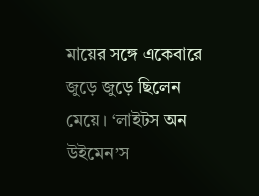মায়ের সঙ্গে একেবারে জুড়ে জুড়ে ছিলেন মেয়ে। ‘লাইটস অন উইমেন’স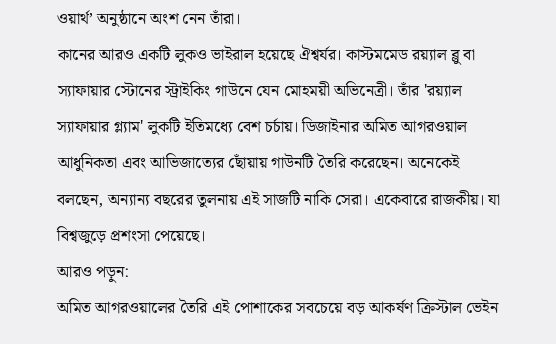ওয়ার্থ’ অনুষ্ঠানে অংশ নেন তাঁরা।
কানের আরও একটি লুকও ভাইরাল হয়েছে ঐশ্বর্যর। কাস্টমমেড রয়্যাল ব্লু বা স্যাফায়ার স্টোনের স্ট্রাইকিং গাউনে যেন মোহময়ী অভিনেত্রী। তাঁর 'রয়্যাল স্যাফায়ার গ্ল্যাম' লুকটি ইতিমধ্যে বেশ চর্চায়। ডিজাইনার অমিত আগরওয়াল আধুনিকতা এবং আভিজাত্যের ছোঁয়ায় গাউনটি তৈরি করেছেন। অনেকেই বলছেন, অন্যান্য বছরের তুলনায় এই সাজটি নাকি সেরা। একেবারে রাজকীয়। যা বিশ্বজুড়ে প্রশংসা পেয়েছে।
আরও পড়ুন:
অমিত আগরওয়ালের তৈরি এই পোশাকের সবচেয়ে বড় আকর্ষণ ক্রিস্টাল ভেইন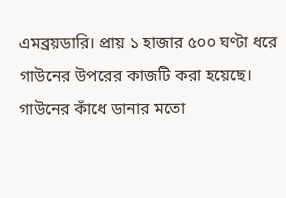এমব্রয়ডারি। প্রায় ১ হাজার ৫০০ ঘণ্টা ধরে গাউনের উপরের কাজটি করা হয়েছে। গাউনের কাঁধে ডানার মতো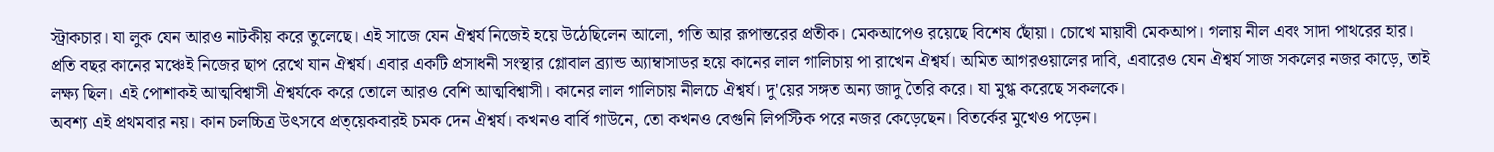স্ট্রাকচার। যা লুক যেন আরও নাটকীয় করে তুলেছে। এই সাজে যেন ঐশ্বর্য নিজেই হয়ে উঠেছিলেন আলো, গতি আর রূপান্তরের প্রতীক। মেকআপেও রয়েছে বিশেষ ছোঁয়া। চোখে মায়াবী মেকআপ। গলায় নীল এবং সাদা পাথরের হার।
প্রতি বছর কানের মঞ্চেই নিজের ছাপ রেখে যান ঐশ্বর্য। এবার একটি প্রসাধনী সংস্থার গ্লোবাল ব্র্যান্ড অ্যাম্বাসাডর হয়ে কানের লাল গালিচায় পা রাখেন ঐশ্বর্য। অমিত আগরওয়ালের দাবি, এবারেও যেন ঐশ্বর্য সাজ সকলের নজর কাড়ে, তাই লক্ষ্য ছিল। এই পোশাকই আত্মবিশ্বাসী ঐশ্বর্যকে করে তোলে আরও বেশি আত্মবিশ্বাসী। কানের লাল গালিচায় নীলচে ঐশ্বর্য। দু'য়ের সঙ্গত অন্য জাদু তৈরি করে। যা মুগ্ধ করেছে সকলকে।
অবশ্য এই প্রথমবার নয়। কান চলচ্চিত্র উৎসবে প্রত্য়েকবারই চমক দেন ঐশ্বর্য। কখনও বার্বি গাউনে, তো কখনও বেগুনি লিপস্টিক পরে নজর কেড়েছেন। বিতর্কের মুখেও পড়েন।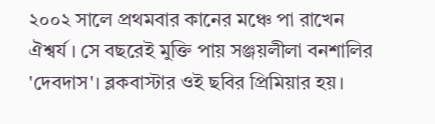২০০২ সালে প্রথমবার কানের মঞ্চে পা রাখেন ঐশ্বর্য। সে বছরেই মুক্তি পায় সঞ্জয়লীলা বনশালির 'দেবদাস'। ব্লকবাস্টার ওই ছবির প্রিমিয়ার হয়।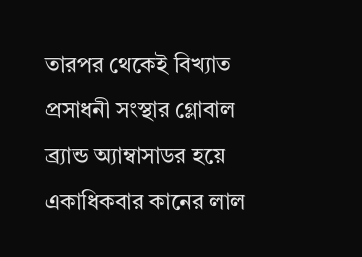তারপর থেকেই বিখ্যাত প্রসাধনী সংস্থার গ্লোবাল ব্র্যান্ড অ্যাম্বাসাডর হয়ে একাধিকবার কানের লাল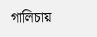গালিচায়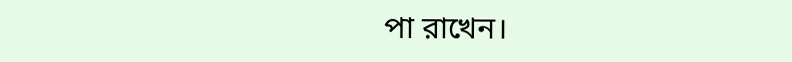পা রাখেন।